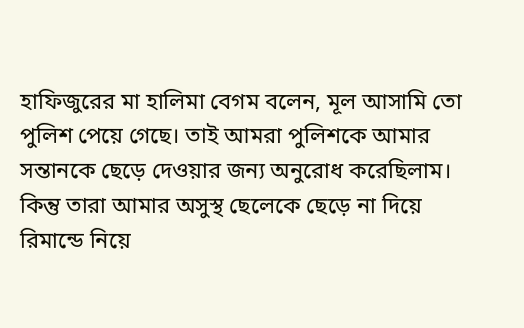হাফিজুরের মা হালিমা বেগম বলেন, মূল আসামি তো পুলিশ পেয়ে গেছে। তাই আমরা পুলিশকে আমার সন্তানকে ছেড়ে দেওয়ার জন্য অনুরোধ করেছিলাম। কিন্তু তারা আমার অসুস্থ ছেলেকে ছেড়ে না দিয়ে রিমান্ডে নিয়ে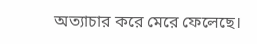অত্যাচার করে মেরে ফেলেছে।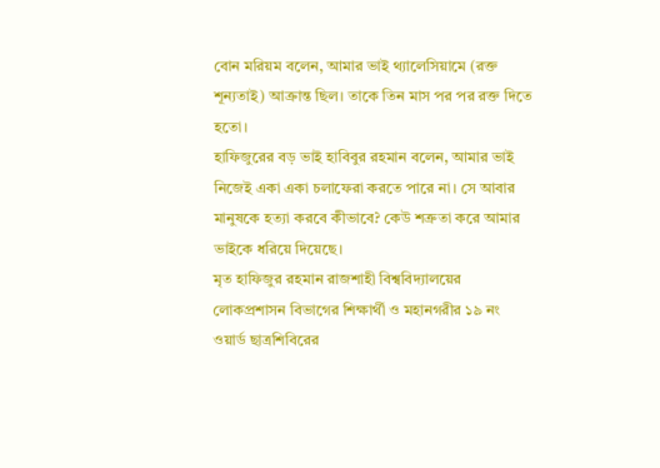বোন মরিয়ম বলেন, আমার ভাই থ্যালেসিয়ামে (রক্ত শূন্যতাই) আক্রান্ত ছিল। তাকে তিন মাস পর পর রক্ত দিতে হতো।
হাফিজুরের বড় ভাই হাবিবুর রহমান বলেন, আমার ভাই নিজেই একা একা চলাফেরা করতে পারে না। সে আবার মানুষকে হত্যা করবে কীভাবে? কেউ শত্রুতা করে আমার ভাইকে ধরিয়ে দিয়েছে।
মৃত হাফিজুর রহমান রাজশাহী বিশ্ববিদ্যালয়ের লোকপ্রশাসন বিভাগের শিক্ষার্থী ও মহানগরীর ১৯ নং ওয়ার্ড ছাত্রশিবিরের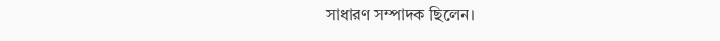সাধারণ সম্পাদক ছিলেন।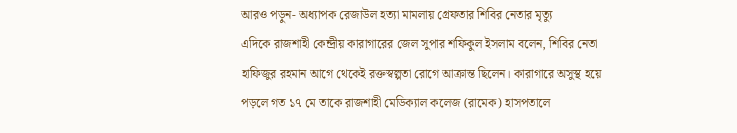আরও পড়ুন- অধ্যাপক রেজাউল হত্যা মামলায় গ্রেফতার শিবির নেতার মৃত্যু
এদিকে রাজশাহী কেন্দ্রীয় কারাগারের জেল সুপার শফিকুল ইসলাম বলেন, শিবির নেতা হাফিজুর রহমান আগে থেকেই রক্তস্বল্পতা রোগে আক্রান্ত ছিলেন। কারাগারে অসুস্থ হয়ে পড়লে গত ১৭ মে তাকে রাজশাহী মেডিক্যাল কলেজ (রামেক) হাসপতালে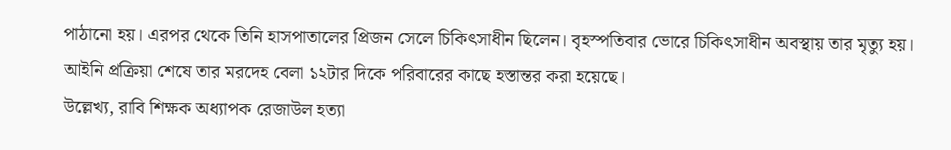পাঠানো হয়। এরপর থেকে তিনি হাসপাতালের প্রিজন সেলে চিকিৎসাধীন ছিলেন। বৃহস্পতিবার ভোরে চিকিৎসাধীন অবস্থায় তার মৃত্যু হয়। আইনি প্রক্রিয়া শেষে তার মরদেহ বেলা ১২টার দিকে পরিবারের কাছে হস্তান্তর করা হয়েছে।
উল্লেখ্য, রাবি শিক্ষক অধ্যাপক রেজাউল হত্যা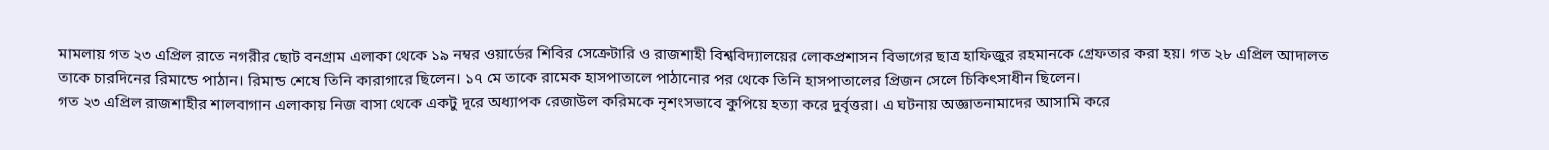মামলায় গত ২৩ এপ্রিল রাতে নগরীর ছোট বনগ্রাম এলাকা থেকে ১৯ নম্বর ওয়ার্ডের শিবির সেক্রেটারি ও রাজশাহী বিশ্ববিদ্যালয়ের লোকপ্রশাসন বিভাগের ছাত্র হাফিজুর রহমানকে গ্রেফতার করা হয়। গত ২৮ এপ্রিল আদালত তাকে চারদিনের রিমান্ডে পাঠান। রিমান্ড শেষে তিনি কারাগারে ছিলেন। ১৭ মে তাকে রামেক হাসপাতালে পাঠানোর পর থেকে তিনি হাসপাতালের প্রিজন সেলে চিকিৎসাধীন ছিলেন।
গত ২৩ এপ্রিল রাজশাহীর শালবাগান এলাকায় নিজ বাসা থেকে একটু দূরে অধ্যাপক রেজাউল করিমকে নৃশংসভাবে কুপিয়ে হত্যা করে দুর্বৃত্তরা। এ ঘটনায় অজ্ঞাতনামাদের আসামি করে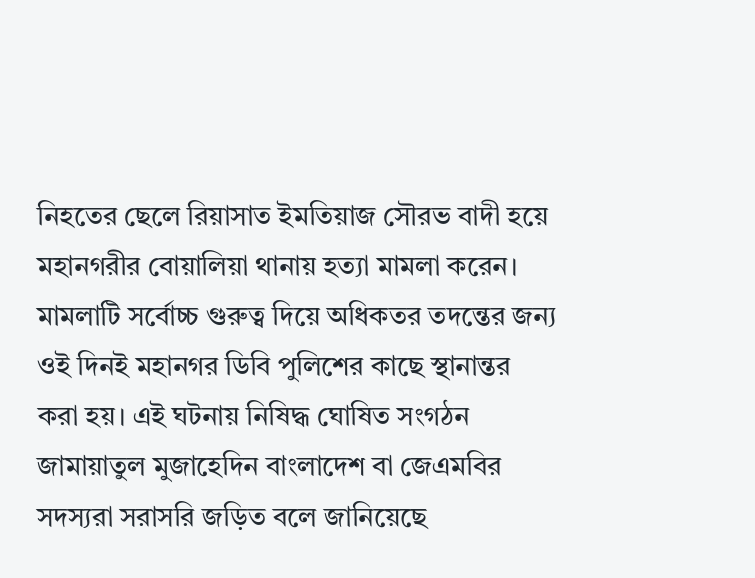নিহতের ছেলে রিয়াসাত ইমতিয়াজ সৌরভ বাদী হয়ে মহানগরীর বোয়ালিয়া থানায় হত্যা মামলা করেন। মামলাটি সর্বোচ্চ গুরুত্ব দিয়ে অধিকতর তদন্তের জন্য ওই দিনই মহানগর ডিবি পুলিশের কাছে স্থানান্তর করা হয়। এই ঘটনায় নিষিদ্ধ ঘোষিত সংগঠন জামায়াতুল মুজাহেদিন বাংলাদেশ বা জেএমবির সদস্যরা সরাসরি জড়িত বলে জানিয়েছে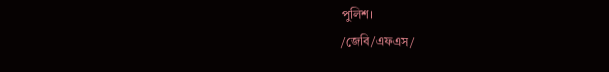পুলিশ।
/জেবি/এফএস/